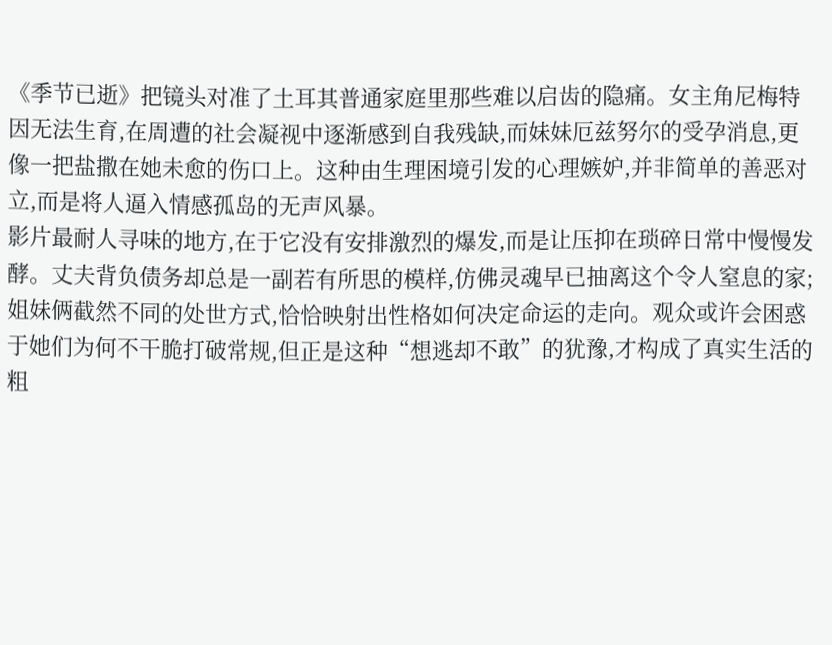《季节已逝》把镜头对准了土耳其普通家庭里那些难以启齿的隐痛。女主角尼梅特因无法生育,在周遭的社会凝视中逐渐感到自我残缺,而妹妹厄兹努尔的受孕消息,更像一把盐撒在她未愈的伤口上。这种由生理困境引发的心理嫉妒,并非简单的善恶对立,而是将人逼入情感孤岛的无声风暴。
影片最耐人寻味的地方,在于它没有安排激烈的爆发,而是让压抑在琐碎日常中慢慢发酵。丈夫背负债务却总是一副若有所思的模样,仿佛灵魂早已抽离这个令人窒息的家;姐妹俩截然不同的处世方式,恰恰映射出性格如何决定命运的走向。观众或许会困惑于她们为何不干脆打破常规,但正是这种“想逃却不敢”的犹豫,才构成了真实生活的粗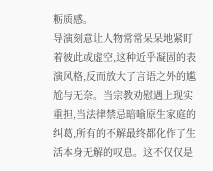粝质感。
导演刻意让人物常常呆呆地紧盯着彼此或虚空,这种近乎凝固的表演风格,反而放大了言语之外的尴尬与无奈。当宗教劝慰遇上现实重担,当法律禁忌暗喻原生家庭的纠葛,所有的不解最终都化作了生活本身无解的叹息。这不仅仅是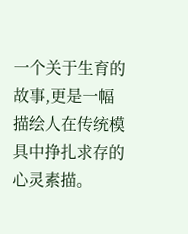一个关于生育的故事,更是一幅描绘人在传统模具中挣扎求存的心灵素描。